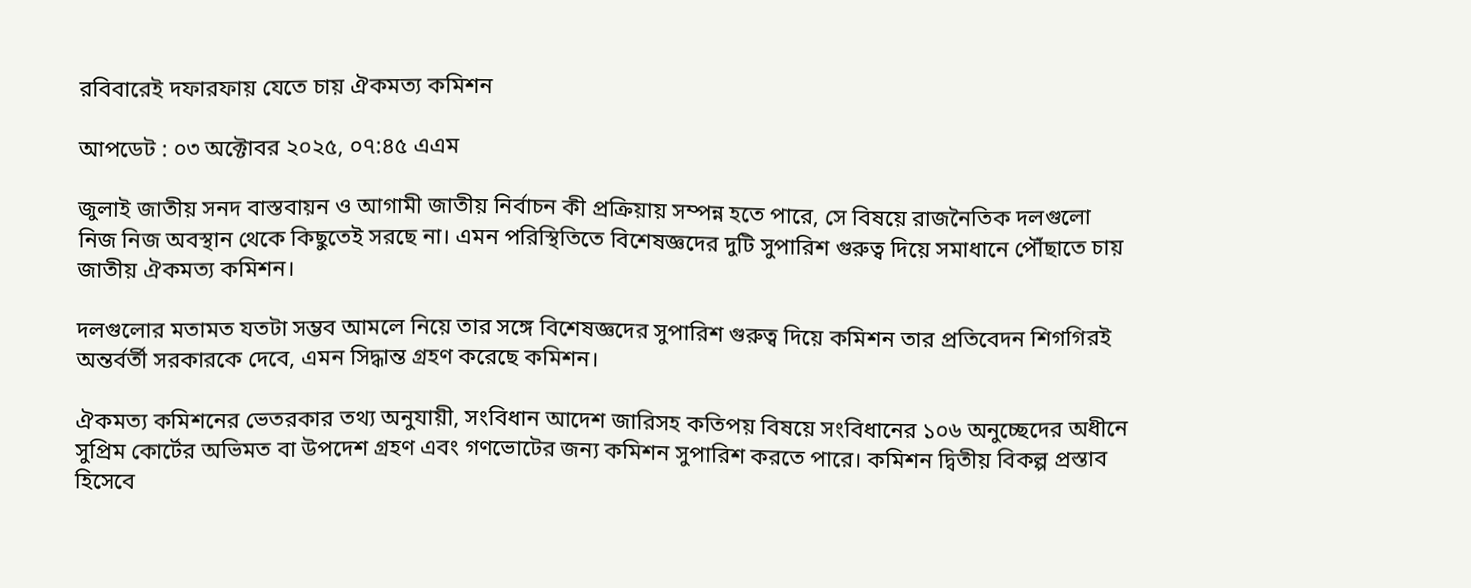রবিবারেই দফারফায় যেতে চায় ঐকমত্য কমিশন

আপডেট : ০৩ অক্টোবর ২০২৫, ০৭:৪৫ এএম

জুলাই জাতীয় সনদ বাস্তবায়ন ও আগামী জাতীয় নির্বাচন কী প্রক্রিয়ায় সম্পন্ন হতে পারে, সে বিষয়ে রাজনৈতিক দলগুলো নিজ নিজ অবস্থান থেকে কিছুতেই সরছে না। এমন পরিস্থিতিতে বিশেষজ্ঞদের দুটি সুপারিশ গুরুত্ব দিয়ে সমাধানে পৌঁছাতে চায় জাতীয় ঐকমত্য কমিশন।

দলগুলোর মতামত যতটা সম্ভব আমলে নিয়ে তার সঙ্গে বিশেষজ্ঞদের সুপারিশ গুরুত্ব দিয়ে কমিশন তার প্রতিবেদন শিগগিরই অন্তর্বর্তী সরকারকে দেবে, এমন সিদ্ধান্ত গ্রহণ করেছে কমিশন।

ঐকমত্য কমিশনের ভেতরকার তথ্য অনুযায়ী, সংবিধান আদেশ জারিসহ কতিপয় বিষয়ে সংবিধানের ১০৬ অনুচ্ছেদের অধীনে সুপ্রিম কোর্টের অভিমত বা উপদেশ গ্রহণ এবং গণভোটের জন্য কমিশন সুপারিশ করতে পারে। কমিশন দ্বিতীয় বিকল্প প্রস্তাব হিসেবে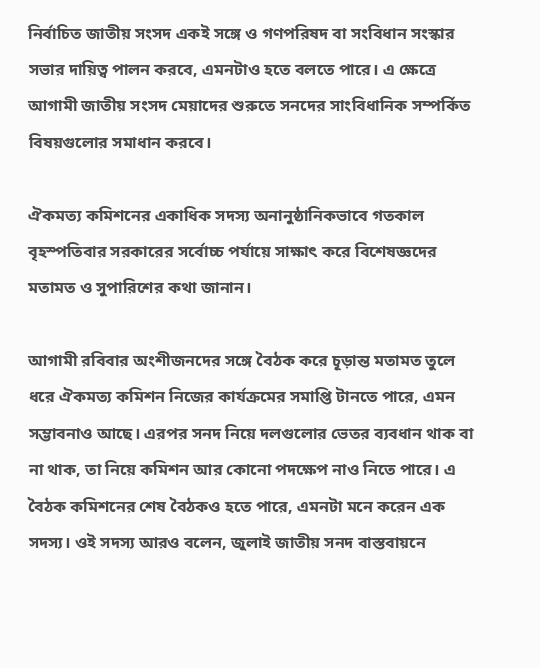নির্বাচিত জাতীয় সংসদ একই সঙ্গে ও গণপরিষদ বা সংবিধান সংস্কার সভার দায়িত্ব পালন করবে, এমনটাও হতে বলতে পারে। এ ক্ষেত্রে আগামী জাতীয় সংসদ মেয়াদের শুরুতে সনদের সাংবিধানিক সম্পর্কিত বিষয়গুলোর সমাধান করবে।

ঐকমত্য কমিশনের একাধিক সদস্য অনানুষ্ঠানিকভাবে গতকাল বৃহস্পতিবার সরকারের সর্বোচ্চ পর্যায়ে সাক্ষাৎ করে বিশেষজ্ঞদের মতামত ও সুপারিশের কথা জানান।

আগামী রবিবার অংশীজনদের সঙ্গে বৈঠক করে চূড়ান্ত মতামত তুলে ধরে ঐকমত্য কমিশন নিজের কার্যক্রমের সমাপ্তি টানতে পারে, এমন সম্ভাবনাও আছে। এরপর সনদ নিয়ে দলগুলোর ভেতর ব্যবধান থাক বা না থাক, তা নিয়ে কমিশন আর কোনো পদক্ষেপ নাও নিতে পারে। এ বৈঠক কমিশনের শেষ বৈঠকও হতে পারে, এমনটা মনে করেন এক সদস্য। ওই সদস্য আরও বলেন, জুলাই জাতীয় সনদ বাস্তবায়নে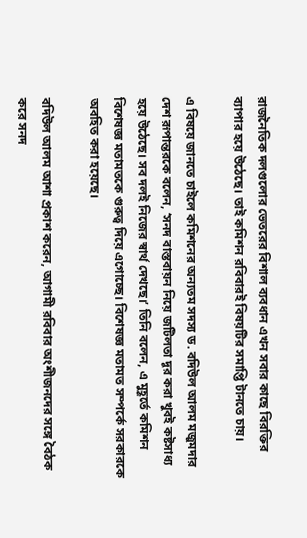রাজনৈতিক দলগুলোর ভেতরের বিশাল ব্যবধান এখন সবার কাছে বিরক্তির ব্যাপার হয়ে উঠেছে। তাই কমিশন রবিবারই বিষয়টির সমাপ্তি টানতে চায়।

এ বিষয়ে জানতে চাইলে কমিশনের অন্যতম সদস্য ড. বদিউল আলম মজুমদার দেশ রূপান্তরকে বলেন, ‘সনদ বাস্তবায়ন নিয়ে জটিলতা দূর করা খুবই কষ্টসাধ্য হয়ে উঠেছে। সব দলই নিজের স্বার্থ দেখছে।’ তিনি বলেন, এ মুহূর্তে কমিশন বিশেষজ্ঞ মতামতকে গুরুত্ব দিয়ে এগোচ্ছে। বিশেষজ্ঞ মতামত সম্পর্কে সরকারকে অবহিত করা হয়েছে।

বদিউল আলম আশা প্রকাশ করেন, আগামী রবিবার অংশীজনদের সঙ্গে বৈঠক করে সনদ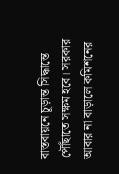বাস্তবায়নে চূড়ান্ত সিদ্ধান্তে পৌঁছাতে সক্ষম হবে। সরকার আবার না বাড়ালে কমিশনের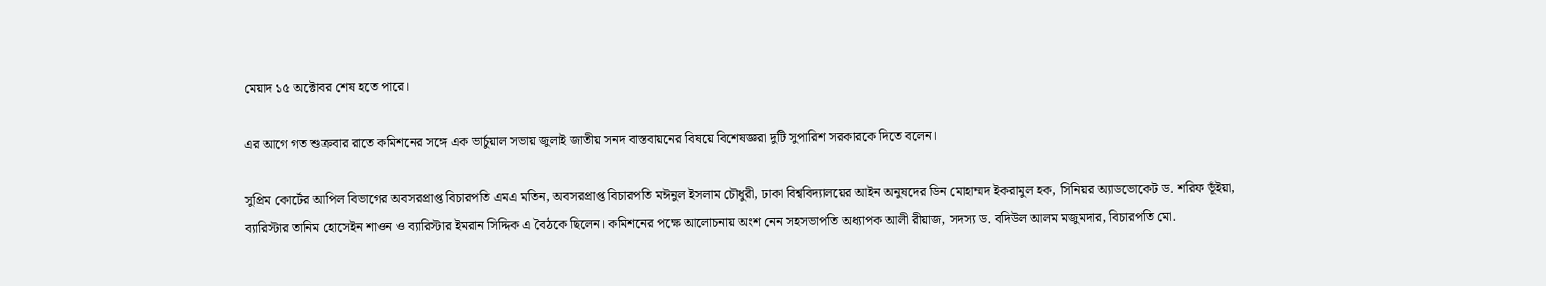মেয়াদ ১৫ অক্টোবর শেষ হতে পারে।

এর আগে গত শুক্রবার রাতে কমিশনের সঙ্গে এক ভার্চুয়াল সভায় জুলাই জাতীয় সনদ বাস্তবায়নের বিষয়ে বিশেষজ্ঞরা দুটি সুপারিশ সরকারকে দিতে বলেন।

সুপ্রিম কোর্টের আপিল বিভাগের অবসরপ্রাপ্ত বিচারপতি এমএ মতিন, অবসরপ্রাপ্ত বিচারপতি মঈনুল ইসলাম চৌধুরী, ঢাকা বিশ্ববিদ্যালয়ের আইন অনুষদের ডিন মোহাম্মদ ইকরামুল হক, সিনিয়র অ্যাডভোকেট ড. শরিফ ভূঁইয়া, ব্যারিস্টার তানিম হোসেইন শাওন ও ব্যারিস্টার ইমরান সিদ্দিক এ বৈঠকে ছিলেন। কমিশনের পক্ষে আলোচনায় অংশ নেন সহসভাপতি অধ্যাপক আলী রীয়াজ, সদস্য ড. বদিউল আলম মজুমদার, বিচারপতি মো.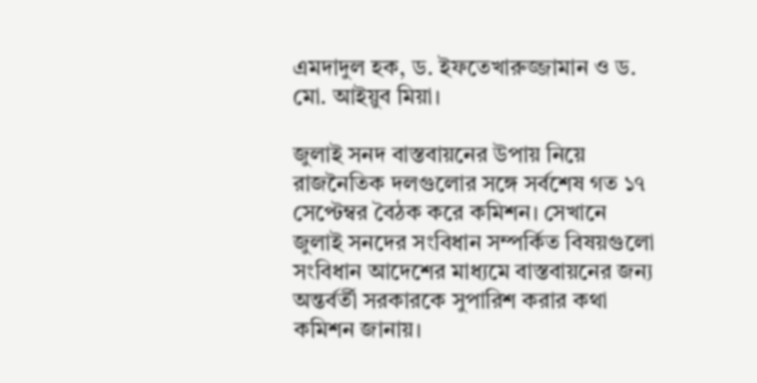এমদাদুল হক, ড. ইফতেখারুজ্জামান ও ড. মো. আইয়ুব মিয়া।

জুলাই সনদ বাস্তবায়নের উপায় নিয়ে রাজনৈতিক দলগুলোর সঙ্গে সর্বশেষ গত ১৭ সেপ্টেম্বর বৈঠক করে কমিশন। সেখানে জুলাই সনদের সংবিধান সম্পর্কিত বিষয়গুলো সংবিধান আদেশের মাধ্যমে বাস্তবায়নের জন্য অন্তর্বর্তী সরকারকে সুপারিশ করার কথা কমিশন জানায়।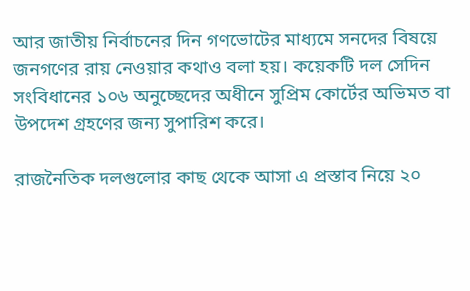আর জাতীয় নির্বাচনের দিন গণভোটের মাধ্যমে সনদের বিষয়ে জনগণের রায় নেওয়ার কথাও বলা হয়। কয়েকটি দল সেদিন সংবিধানের ১০৬ অনুচ্ছেদের অধীনে সুপ্রিম কোর্টের অভিমত বা উপদেশ গ্রহণের জন্য সুপারিশ করে।

রাজনৈতিক দলগুলোর কাছ থেকে আসা এ প্রস্তাব নিয়ে ২০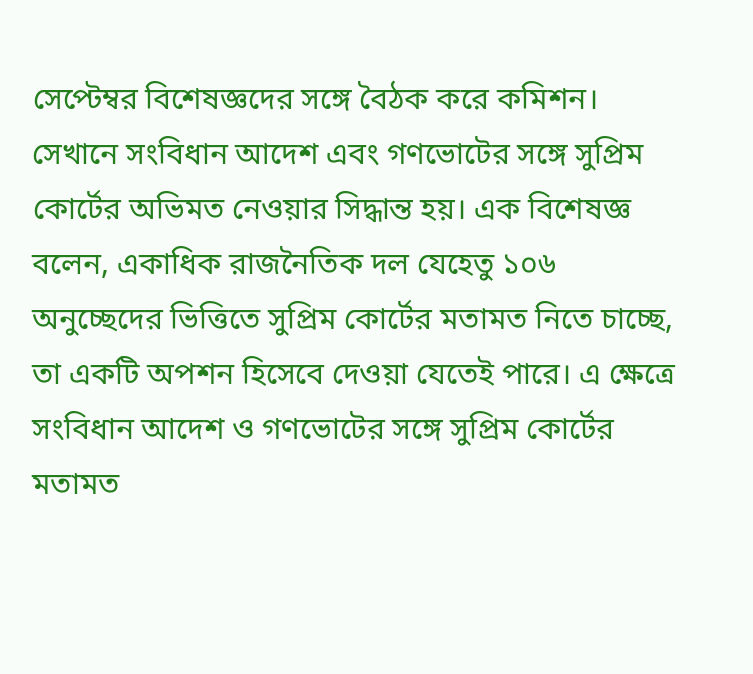সেপ্টেম্বর বিশেষজ্ঞদের সঙ্গে বৈঠক করে কমিশন। সেখানে সংবিধান আদেশ এবং গণভোটের সঙ্গে সুপ্রিম কোর্টের অভিমত নেওয়ার সিদ্ধান্ত হয়। এক বিশেষজ্ঞ বলেন, একাধিক রাজনৈতিক দল যেহেতু ১০৬ অনুচ্ছেদের ভিত্তিতে সুপ্রিম কোর্টের মতামত নিতে চাচ্ছে, তা একটি অপশন হিসেবে দেওয়া যেতেই পারে। এ ক্ষেত্রে সংবিধান আদেশ ও গণভোটের সঙ্গে সুপ্রিম কোর্টের মতামত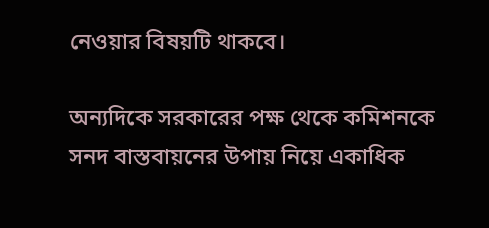নেওয়ার বিষয়টি থাকবে।

অন্যদিকে সরকারের পক্ষ থেকে কমিশনকে সনদ বাস্তবায়নের উপায় নিয়ে একাধিক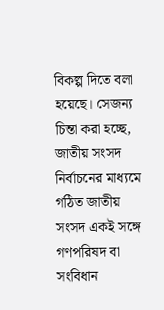বিকল্প দিতে বলা হয়েছে। সেজন্য চিন্তা করা হচ্ছে, জাতীয় সংসদ নির্বাচনের মাধ্যমে গঠিত জাতীয় সংসদ একই সঙ্গে গণপরিষদ বা সংবিধান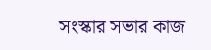সংস্কার সভার কাজ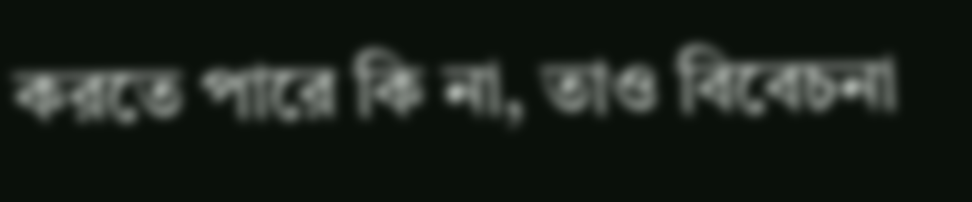করতে পারে কি না, তাও বিবেচনা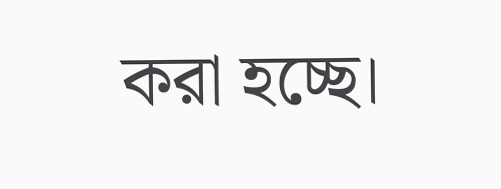করা হচ্ছে।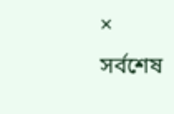×
সর্বশেষ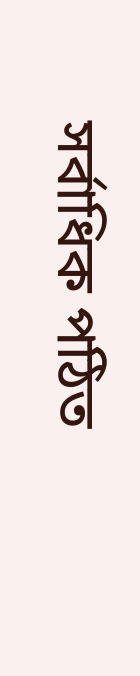সর্বাধিক পঠিত